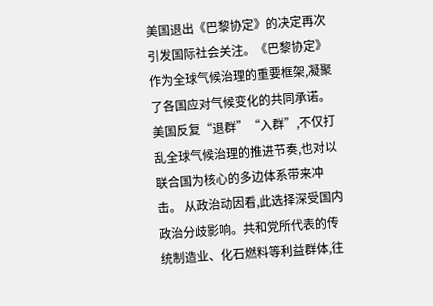美国退出《巴黎协定》的决定再次引发国际社会关注。《巴黎协定》作为全球气候治理的重要框架,凝聚了各国应对气候变化的共同承诺。美国反复“退群”“入群”,不仅打乱全球气候治理的推进节奏,也对以联合国为核心的多边体系带来冲击。 从政治动因看,此选择深受国内政治分歧影响。共和党所代表的传统制造业、化石燃料等利益群体,往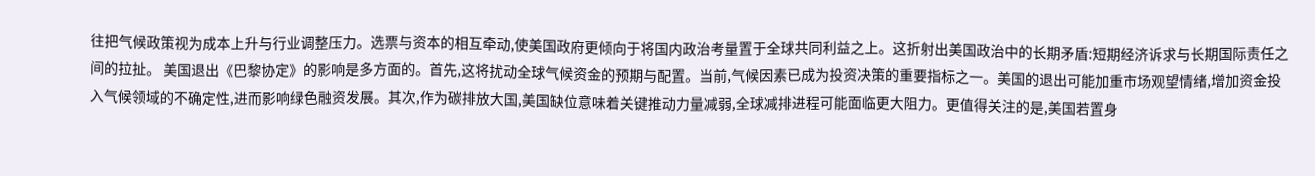往把气候政策视为成本上升与行业调整压力。选票与资本的相互牵动,使美国政府更倾向于将国内政治考量置于全球共同利益之上。这折射出美国政治中的长期矛盾:短期经济诉求与长期国际责任之间的拉扯。 美国退出《巴黎协定》的影响是多方面的。首先,这将扰动全球气候资金的预期与配置。当前,气候因素已成为投资决策的重要指标之一。美国的退出可能加重市场观望情绪,增加资金投入气候领域的不确定性,进而影响绿色融资发展。其次,作为碳排放大国,美国缺位意味着关键推动力量减弱,全球减排进程可能面临更大阻力。更值得关注的是,美国若置身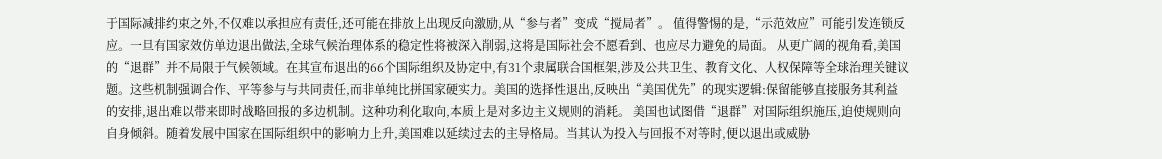于国际减排约束之外,不仅难以承担应有责任,还可能在排放上出现反向激励,从“参与者”变成“搅局者”。 值得警惕的是,“示范效应”可能引发连锁反应。一旦有国家效仿单边退出做法,全球气候治理体系的稳定性将被深入削弱,这将是国际社会不愿看到、也应尽力避免的局面。 从更广阔的视角看,美国的“退群”并不局限于气候领域。在其宣布退出的66个国际组织及协定中,有31个隶属联合国框架,涉及公共卫生、教育文化、人权保障等全球治理关键议题。这些机制强调合作、平等参与与共同责任,而非单纯比拼国家硬实力。美国的选择性退出,反映出“美国优先”的现实逻辑:保留能够直接服务其利益的安排,退出难以带来即时战略回报的多边机制。这种功利化取向,本质上是对多边主义规则的消耗。 美国也试图借“退群”对国际组织施压,迫使规则向自身倾斜。随着发展中国家在国际组织中的影响力上升,美国难以延续过去的主导格局。当其认为投入与回报不对等时,便以退出或威胁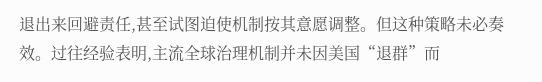退出来回避责任,甚至试图迫使机制按其意愿调整。但这种策略未必奏效。过往经验表明,主流全球治理机制并未因美国“退群”而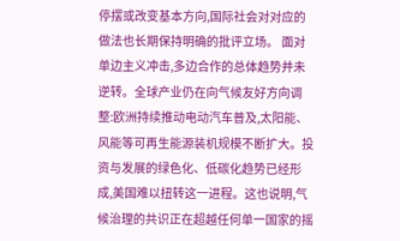停摆或改变基本方向,国际社会对对应的做法也长期保持明确的批评立场。 面对单边主义冲击,多边合作的总体趋势并未逆转。全球产业仍在向气候友好方向调整:欧洲持续推动电动汽车普及,太阳能、风能等可再生能源装机规模不断扩大。投资与发展的绿色化、低碳化趋势已经形成,美国难以扭转这一进程。这也说明,气候治理的共识正在超越任何单一国家的摇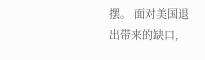摆。 面对美国退出带来的缺口,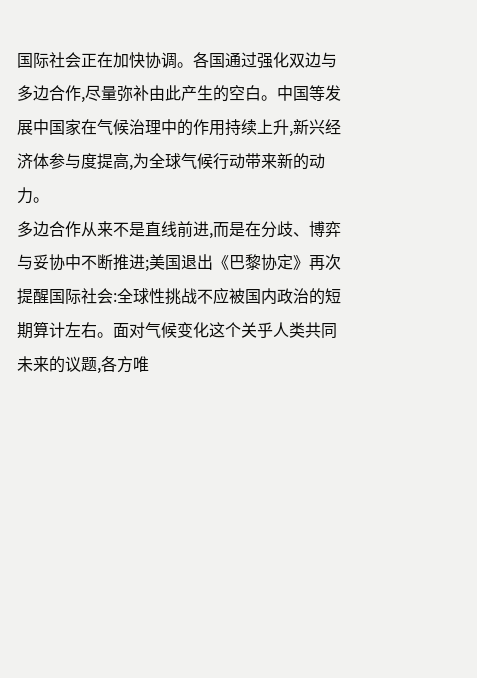国际社会正在加快协调。各国通过强化双边与多边合作,尽量弥补由此产生的空白。中国等发展中国家在气候治理中的作用持续上升,新兴经济体参与度提高,为全球气候行动带来新的动力。
多边合作从来不是直线前进,而是在分歧、博弈与妥协中不断推进;美国退出《巴黎协定》再次提醒国际社会:全球性挑战不应被国内政治的短期算计左右。面对气候变化这个关乎人类共同未来的议题,各方唯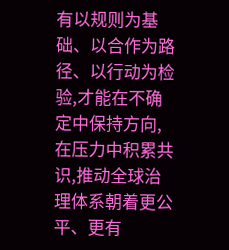有以规则为基础、以合作为路径、以行动为检验,才能在不确定中保持方向,在压力中积累共识,推动全球治理体系朝着更公平、更有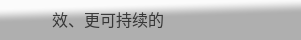效、更可持续的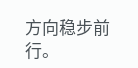方向稳步前行。